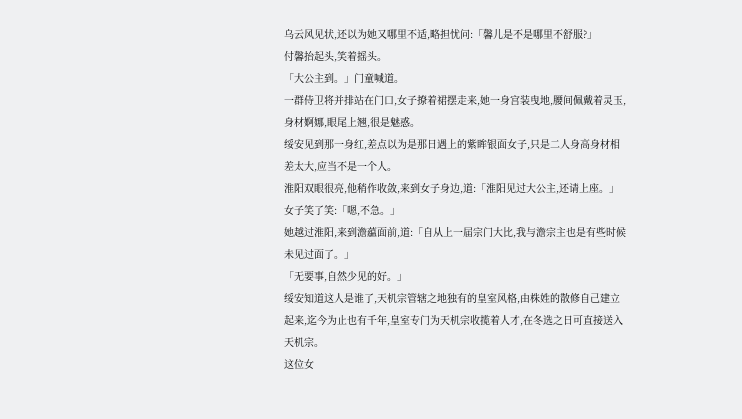乌云风见状,还以为她又哪里不适,略担忧问:「馨儿是不是哪里不舒服?」
付馨抬起头,笑着摇头。
「大公主到。」门童喊道。
一群侍卫将并排站在门口,女子撩着裙摆走来,她一身宫装曳地,腰间佩戴着灵玉,身材婀娜,眼尾上翘,很是魅惑。
绥安见到那一身红,差点以为是那日遇上的紫眸银面女子,只是二人身高身材相差太大,应当不是一个人。
淮阳双眼很亮,他稍作收敛,来到女子身边,道:「淮阳见过大公主,还请上座。」
女子笑了笑:「嗯,不急。」
她越过淮阳,来到澹藴面前,道:「自从上一届宗门大比,我与澹宗主也是有些时候未见过面了。」
「无要事,自然少见的好。」
绥安知道这人是谁了,天机宗管辖之地独有的皇室风格,由株姓的散修自己建立起来,迄今为止也有千年,皇室专门为天机宗收揽着人才,在冬选之日可直接送入天机宗。
这位女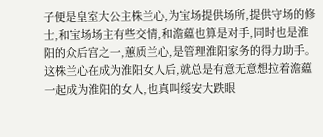子便是皇室大公主株兰心,为宝场提供场所,提供守场的修士,和宝场场主有些交情,和澹藴也算是对手,同时也是淮阳的众后宫之一,蕙质兰心,是管理淮阳家务的得力助手。
这株兰心在成为淮阳女人后,就总是有意无意想拉着澹藴一起成为淮阳的女人,也真叫绥安大跌眼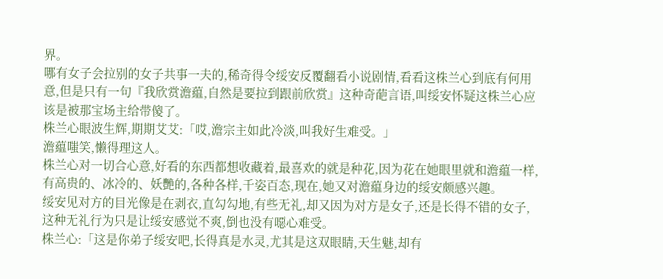界。
哪有女子会拉别的女子共事一夫的,稀奇得令绥安反覆翻看小说剧情,看看这株兰心到底有何用意,但是只有一句『我欣赏澹藴,自然是要拉到跟前欣赏』这种奇葩言语,叫绥安怀疑这株兰心应该是被那宝场主给带傻了。
株兰心眼波生辉,期期艾艾:「哎,澹宗主如此冷淡,叫我好生难受。」
澹藴嗤笑,懒得理这人。
株兰心对一切合心意,好看的东西都想收藏着,最喜欢的就是种花,因为花在她眼里就和澹藴一样,有高贵的、冰冷的、妖艷的,各种各样,千姿百态,现在,她又对澹藴身边的绥安颇感兴趣。
绥安见对方的目光像是在剥衣,直勾勾地,有些无礼,却又因为对方是女子,还是长得不错的女子,这种无礼行为只是让绥安感觉不爽,倒也没有噁心难受。
株兰心:「这是你弟子绥安吧,长得真是水灵,尤其是这双眼睛,天生魅,却有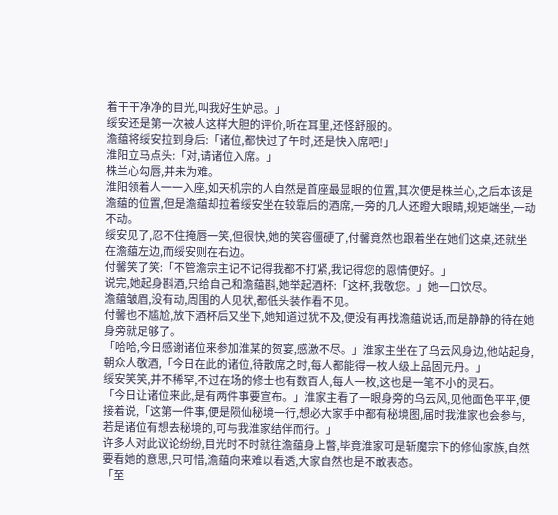着干干净净的目光,叫我好生妒忌。」
绥安还是第一次被人这样大胆的评价,听在耳里,还怪舒服的。
澹藴将绥安拉到身后:「诸位,都快过了午时,还是快入席吧!」
淮阳立马点头:「对,请诸位入席。」
株兰心勾唇,并未为难。
淮阳领着人一一入座,如天机宗的人自然是首座最显眼的位置,其次便是株兰心,之后本该是澹藴的位置,但是澹藴却拉着绥安坐在较靠后的酒席,一旁的几人还瞪大眼睛,规矩端坐,一动不动。
绥安见了,忍不住掩唇一笑,但很快,她的笑容僵硬了,付馨竟然也跟着坐在她们这桌,还就坐在澹藴左边,而绥安则在右边。
付馨笑了笑:「不管澹宗主记不记得我都不打紧,我记得您的恩情便好。」
说完,她起身斟酒,只给自己和澹藴斟,她举起酒杯:「这杯,我敬您。」她一口饮尽。
澹藴皱眉,没有动,周围的人见状,都低头装作看不见。
付馨也不尴尬,放下酒杯后又坐下,她知道过犹不及,便没有再找澹藴说话,而是静静的待在她身旁就足够了。
「哈哈,今日感谢诸位来参加淮某的贺宴,感激不尽。」淮家主坐在了乌云风身边,他站起身,朝众人敬酒,「今日在此的诸位,待散席之时,每人都能得一枚人级上品固元丹。」
绥安笑笑,并不稀罕,不过在场的修士也有数百人,每人一枚,这也是一笔不小的灵石。
「今日让诸位来此,是有两件事要宣布。」淮家主看了一眼身旁的乌云风,见他面色平平,便接着说,「这第一件事,便是陨仙秘境一行,想必大家手中都有秘境图,届时我淮家也会参与,若是诸位有想去秘境的,可与我淮家结伴而行。」
许多人对此议论纷纷,目光时不时就往澹藴身上瞥,毕竟淮家可是斩魔宗下的修仙家族,自然要看她的意思,只可惜,澹藴向来难以看透,大家自然也是不敢表态。
「至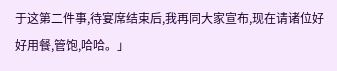于这第二件事,待宴席结束后,我再同大家宣布,现在请诸位好好用餐,管饱,哈哈。」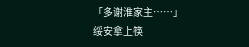「多谢淮家主……」
绥安拿上筷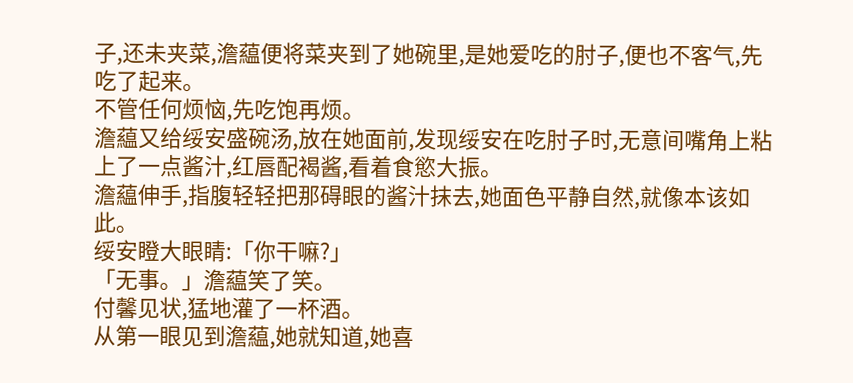子,还未夹菜,澹藴便将菜夹到了她碗里,是她爱吃的肘子,便也不客气,先吃了起来。
不管任何烦恼,先吃饱再烦。
澹藴又给绥安盛碗汤,放在她面前,发现绥安在吃肘子时,无意间嘴角上粘上了一点酱汁,红唇配褐酱,看着食慾大振。
澹藴伸手,指腹轻轻把那碍眼的酱汁抹去,她面色平静自然,就像本该如此。
绥安瞪大眼睛:「你干嘛?」
「无事。」澹藴笑了笑。
付馨见状,猛地灌了一杯酒。
从第一眼见到澹藴,她就知道,她喜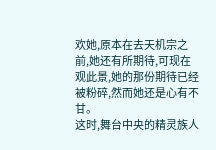欢她,原本在去天机宗之前,她还有所期待,可现在观此景,她的那份期待已经被粉碎,然而她还是心有不甘。
这时,舞台中央的精灵族人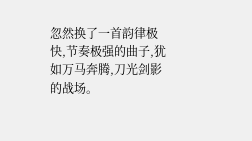忽然换了一首韵律极快,节奏极强的曲子,犹如万马奔腾,刀光剑影的战场。